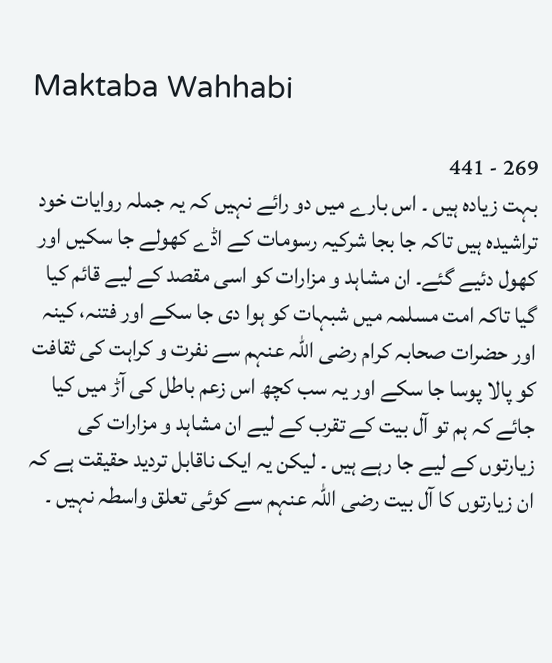Maktaba Wahhabi

269 - 441
بہت زیادہ ہیں ۔ اس بارے میں دو رائے نہیں کہ یہ جملہ روایات خود تراشیدہ ہیں تاکہ جا بجا شرکیہ رسومات کے اڈے کھولے جا سکیں اور کھول دئیے گئے۔ ان مشاہد و مزارات کو اسی مقصد کے لیے قائم کیا گیا تاکہ امت مسلمہ میں شبہات کو ہوا دی جا سکے اور فتنہ، کینہ اور حضرات صحابہ کرام رضی اللہ عنہم سے نفرت و کراہت کی ثقافت کو پالا پوسا جا سکے اور یہ سب کچھ اس زعم باطل کی آڑ میں کیا جائے کہ ہم تو آل بیت کے تقرب کے لیے ان مشاہد و مزارات کی زیارتوں کے لیے جا رہے ہیں ۔ لیکن یہ ایک ناقابل تردید حقیقت ہے کہ ان زیارتوں کا آل بیت رضی اللہ عنہم سے کوئی تعلق واسطہ نہیں ۔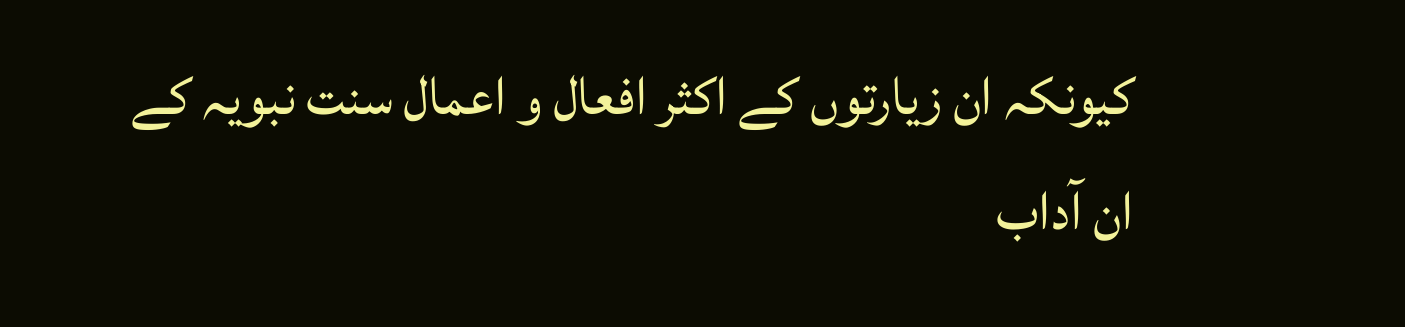کیونکہ ان زیارتوں کے اکثر افعال و اعمال سنت نبویہ کے ان آداب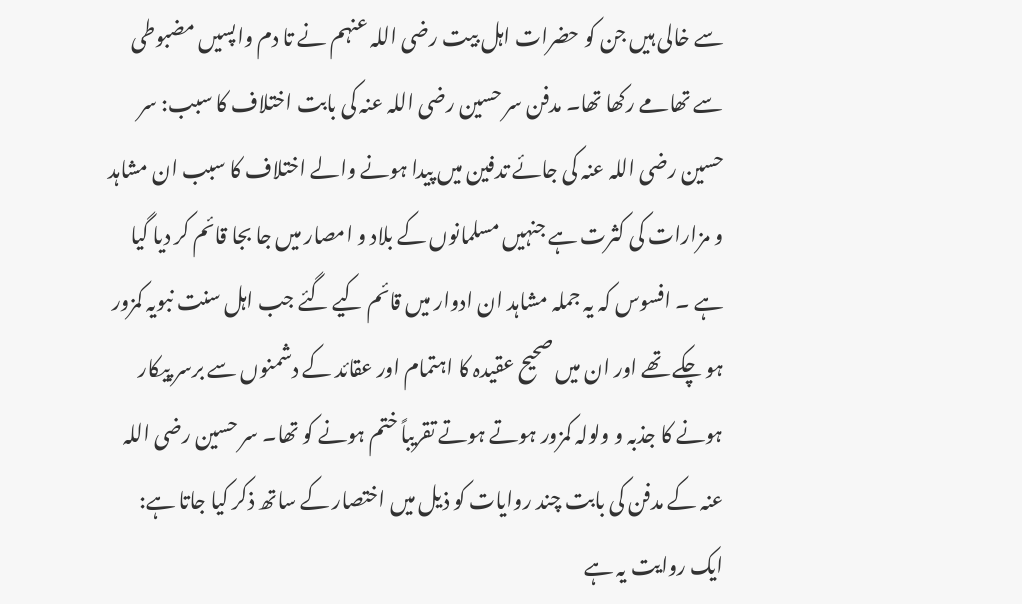سے خالی ہیں جن کو حضرات اہل بیت رضی اللہ عنہم نے تا دم واپسیں مضبوطی سے تھامے رکھا تھا۔ مدفن سر حسین رضی اللہ عنہ کی بابت اختلاف کا سبب: سر حسین رضی اللہ عنہ کی جائے تدفین میں پیدا ہونے والے اختلاف کا سبب ان مشاہد و مزارات کی کثرت ہے جنہیں مسلمانوں کے بلاد و امصار میں جا بجا قائم کر دیا گیا ہے ۔ افسوس کہ یہ جملہ مشاہد ان ادوار میں قائم کیے گئے جب اہل سنت نبویہ کمزور ہو چکے تھے اور ان میں صحیح عقیدہ کا اہتمام اور عقائد کے دشمنوں سے برسر پیکار ہونے کا جذبہ و ولولہ کمزور ہوتے ہوتے تقریباً ختم ہونے کو تھا۔ سر حسین رضی اللہ عنہ کے مدفن کی بابت چند روایات کو ذیل میں اختصار کے ساتھ ذکر کیا جاتا ہے: ایک روایت یہ ہے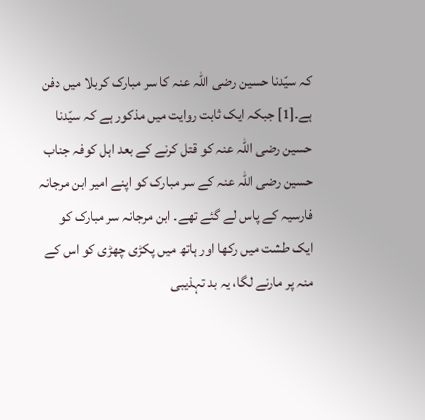کہ سیّدنا حسین رضی اللہ عنہ کا سر مبارک کربلا میں دفن ہے۔[1] جبکہ ایک ثابت روایت میں مذکور ہے کہ سیّدنا حسین رضی اللہ عنہ کو قتل کرنے کے بعد اہل کوفہ جناب حسین رضی اللہ عنہ کے سر مبارک کو اپنے امیر ابن مرجانہ فارسیہ کے پاس لے گئے تھے۔ ابن مرجانہ سر مبارک کو ایک طشت میں رکھا اور ہاتھ میں پکڑی چھڑی کو اس کے منہ پر مارنے لگا، یہ بد تہذیبی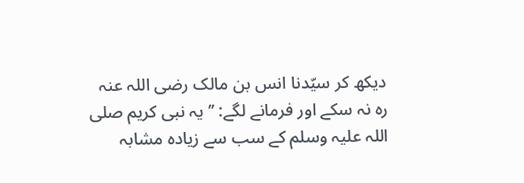دیکھ کر سیّدنا انس بن مالک رضی اللہ عنہ رہ نہ سکے اور فرمانے لگے: ’’یہ نبی کریم صلی اللہ علیہ وسلم کے سب سے زیادہ مشابہ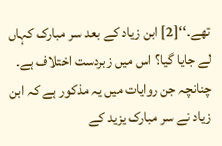تھے۔‘‘[2] ابن زیاد کے بعد سر مبارک کہاں لے جایا گیا؟ اس میں زبردست اختلاف ہے۔ چنانچہ جن روایات میں یہ مذکور ہے کہ ابن زیاد نے سر مبارک یزید کے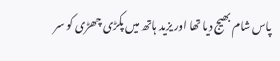پاس شام بھیج دیا تھا اور یزید ہاتھ میں پکڑی چھڑی کو سر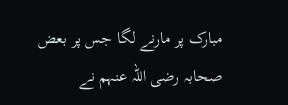مبارک پر مارنے لگا جس پر بعض صحابہ رضی اللہ عنہم نے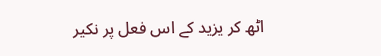اٹھ کر یزید کے اس فعل پر نکیر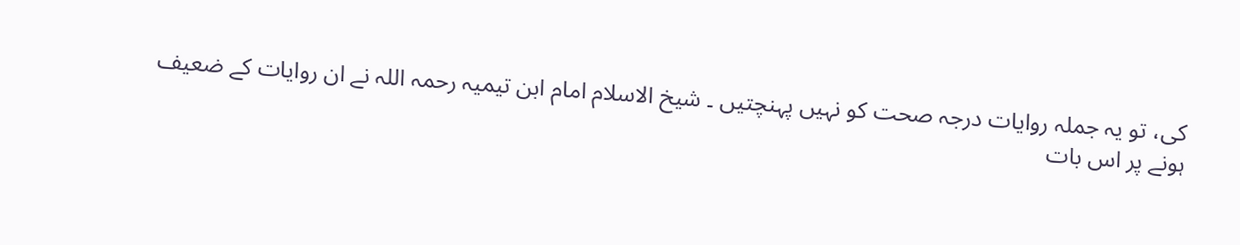کی، تو یہ جملہ روایات درجہ صحت کو نہیں پہنچتیں ۔ شیخ الاسلام امام ابن تیمیہ رحمہ اللہ نے ان روایات کے ضعیف ہونے پر اس بات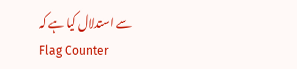سے استدلال کیا ہے کہ
Flag Counter